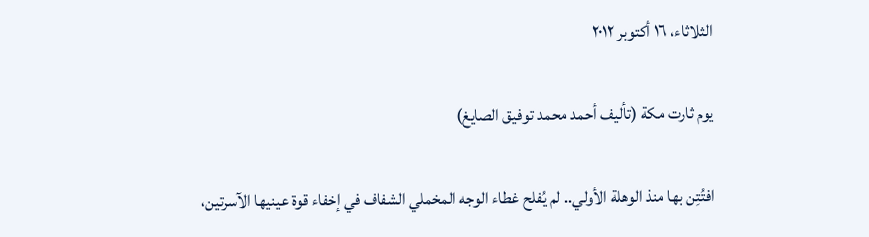الثلاثاء، ١٦ أكتوبر ٢٠١٢

يوم ثارت مكة (تأليف أحمد محمد توفيق الصايغ)

افتُتِن بها منذ الوهلة الأولي.. لم يُفلح غطاء الوجه المخملي الشفاف في إخفاء قوة عينيها الآسرتين،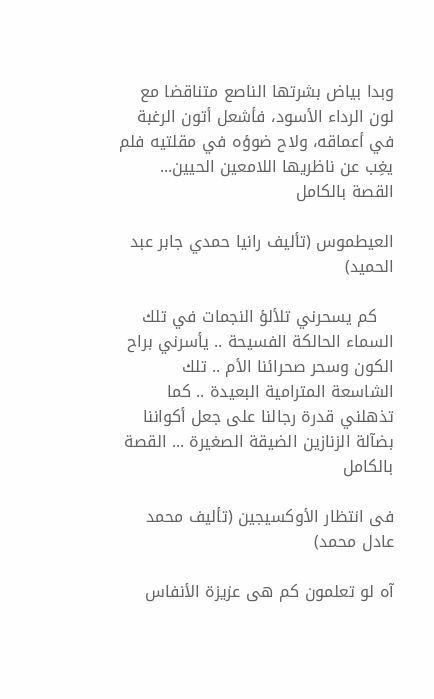وبدا بياض بشرتها الناصع متناقضا مع لون الرداء الأسود، فأشعل أتون الرغبة في أعماقه، ولاح ضوؤه في مقلتيه فلم يغِب عن ناظريها اللامعين الحيين... القصة بالكامل

العيطموس (تأليف رانيا حمدي جابر عبد الحميد)

   كم يسحرني تلألؤ النجمات في تلك السماء الحالكة الفسيحة .. يأسرني براح الكون وسحر صحرائنا الأم .. تلك الشاسعة المترامية البعيدة .. كما تذهلني قدرة رجالنا على جعل أكواننا بضآلة الزنازين الضيقة الصغيرة ... القصة بالكامل

فى انتظار الأوكسيجين (تأليف محمد عادل محمد)

آه لو تعلمون كم هى عزيزة الأنفاس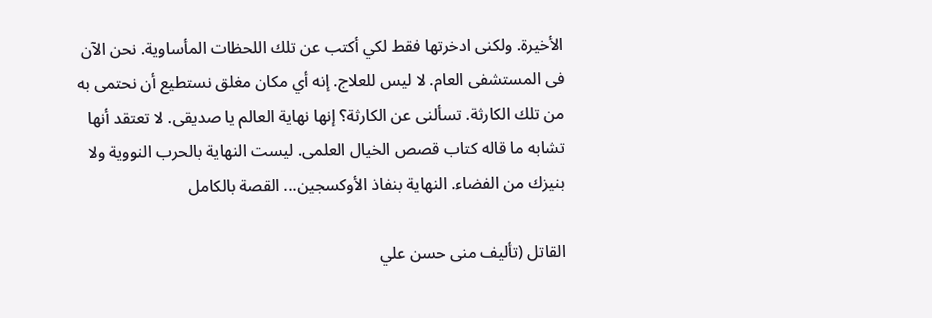الأخيرة. ولكنى ادخرتها فقط لكي أكتب عن تلك اللحظات المأساوية. نحن الآن فى المستشفى العام. لا ليس للعلاج. إنه أي مكان مغلق نستطيع أن نحتمى به من تلك الكارثة. تسألنى عن الكارثة؟ إنها نهاية العالم يا صديقى. لا تعتقد أنها تشابه ما قاله كتاب قصص الخيال العلمى. ليست النهاية بالحرب النووية ولا بنيزك من الفضاء. النهاية بنفاذ الأوكسجين... القصة بالكامل

القاتل (تأليف منى حسن علي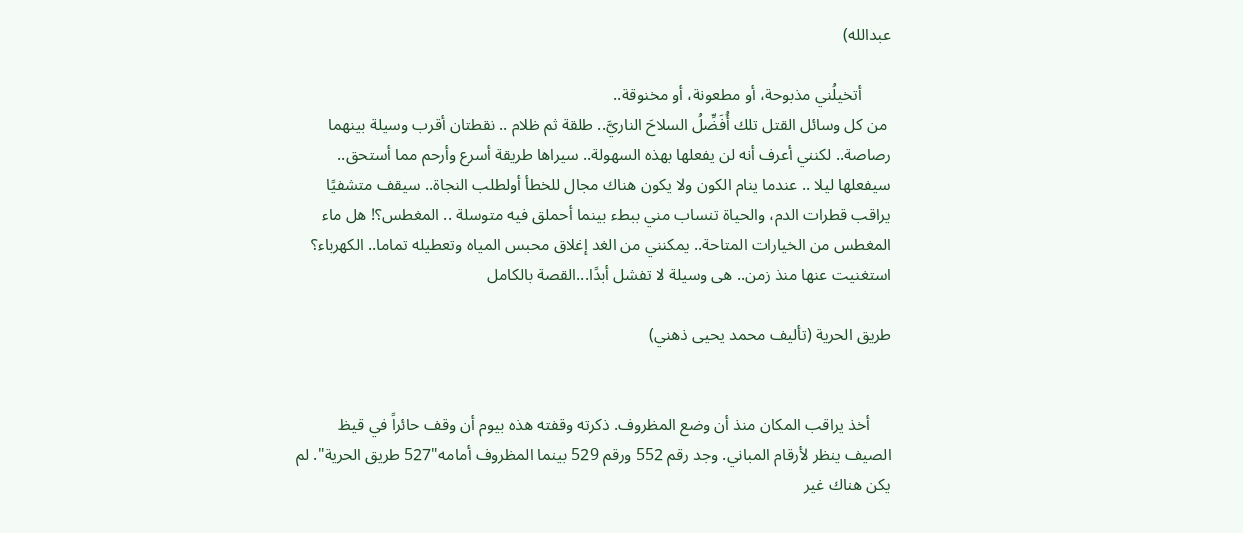عبدالله)

       أتخيلُني مذبوحة، أو مطعونة، أو مخنوقة..
 من كل وسائل القتل تلك أُفَضِّلُ السلاحَ الناريَّ.. طلقة ثم ظلام .. نقطتان أقرب وسيلة بينهما رصاصة.. لكنني أعرف أنه لن يفعلها بهذه السهولة.. سيراها طريقة أسرع وأرحم مما أستحق.. سيفعلها ليلا .. عندما ينام الكون ولا يكون هناك مجال للخطأ أولطلب النجاة.. سيقف متشفيًا يراقب قطرات الدم، والحياة تنساب مني ببطء بينما أحملق فيه متوسلة .. المغطس؟! هل ماء المغطس من الخيارات المتاحة.. يمكنني من الغد إغلاق محبس المياه وتعطيله تماما.. الكهرباء؟ استغنيت عنها منذ زمن.. هى وسيلة لا تفشل أبدًا...القصة بالكامل

طريق الحرية (تأليف محمد يحيى ذهني)


     أخذ يراقب المكان منذ أن وضع المظروف. ذكرته وقفته هذه بيوم أن وقف حائراً في قيظ الصيف ينظر لأرقام المباني. وجد رقم 552 ورقم 529 بينما المظروف أمامه"527 طريق الحرية". لم يكن هناك غير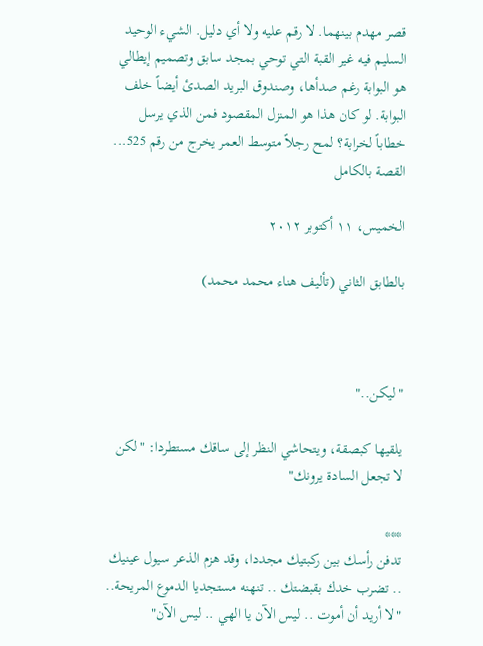قصر مهدم بينهما. لا رقم عليه ولا أي دليل. الشيء الوحيد السليم فيه غير القبة التي توحي بمجد سابق وتصميم إيطالي هو البوابة رغم صدأها، وصندوق البريد الصدئ أيضاً خلف البوابة. لو كان هذا هو المنزل المقصود فمن الذي يرسل خطاباً لخرابة؟ لمح رجلاً متوسط العمر يخرج من رقم 525... القصة بالكامل

الخميس، ١١ أكتوبر ٢٠١٢

بالطابق الثاني (تأليف هناء محمد محمد)



"ليكن.."

يلقيها كبصقة، ويتحاشي النظر إلى ساقك مستطردا: "لكن لا تجعل السادة يرونك"

***
تدفن رأسك بين ركبتيك مجددا، وقد هزم الذعر سيول عينيك .. تضرب خدك بقبضتك .. تنهنه مستجديا الدموع المريحة..
"لا أريد أن أموت .. ليس الآن يا الهي .. ليس الآن"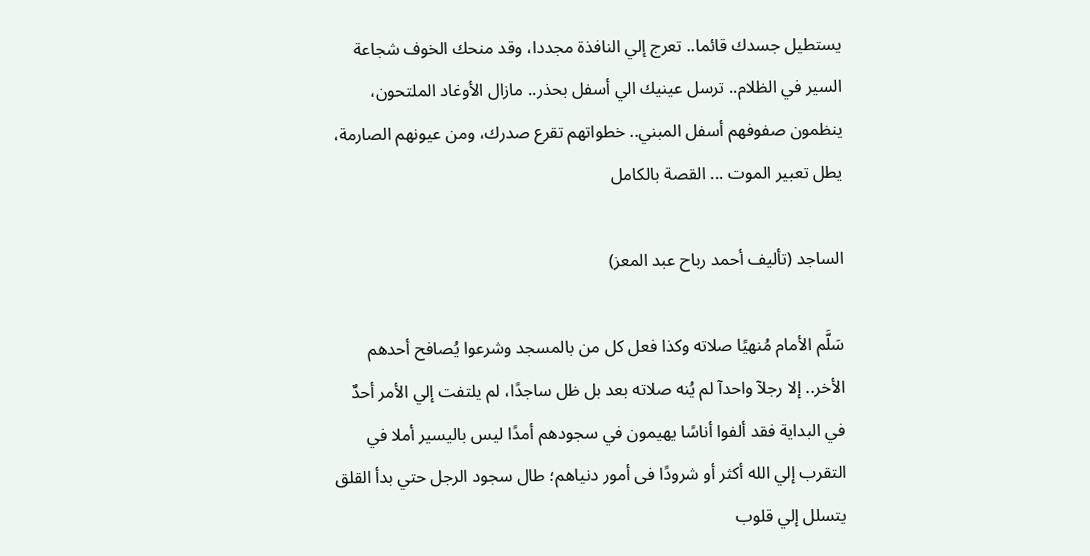يستطيل جسدك قائما.. تعرج إلي النافذة مجددا، وقد منحك الخوف شجاعة السير في الظلام.. ترسل عينيك الي أسفل بحذر.. مازال الأوغاد الملتحون، ينظمون صفوفهم أسفل المبني.. خطواتهم تقرع صدرك، ومن عيونهم الصارمة، يطل تعبير الموت ... القصة بالكامل

الساجد (تأليف أحمد رباح عبد المعز)

سَلَّم الأمام مُنهيًا صلاته وكذا فعل كل من بالمسجد وشرعوا يُصافح أحدهم الأخر.. إلا رجلآ واحدآ لم يُنه صلاته بعد بل ظل ساجدًا، لم يلتفت إلي الأمر أحدٌ في البداية فقد ألفوا أناسًا يهيمون في سجودهم أمدًا ليس باليسير أملا في التقرب إلي الله أكثر أو شرودًا فى أمور دنياهم؛ طال سجود الرجل حتي بدأ القلق يتسلل إلي قلوب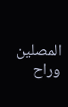المصلين وراح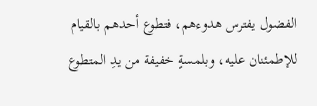الفضول يفترس هدوءهم، فتطوع أحدهم بالقيام للإطمئنان عليه، وبلمسةٍ خفيفة من يدِ المتطوع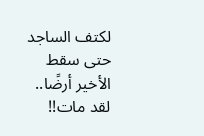لكتف الساجد حتى سقط الأخير أرضًا.. لقد مات!!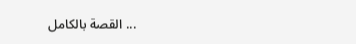... القصة بالكامل